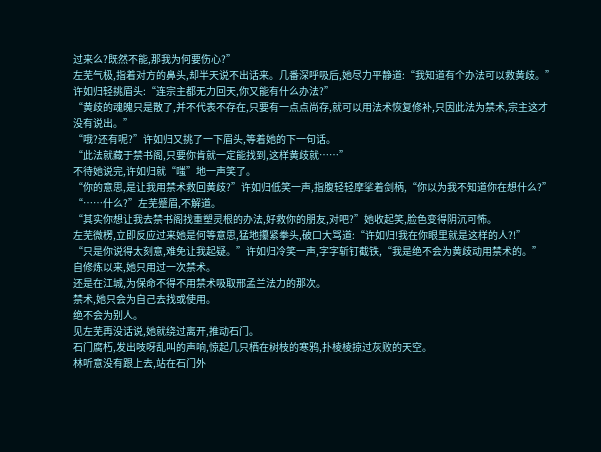过来么?既然不能,那我为何要伤心?”
左芜气极,指着对方的鼻头,却半天说不出话来。几番深呼吸后,她尽力平静道:“我知道有个办法可以救黄歧。”
许如归轻挑眉头:“连宗主都无力回天,你又能有什么办法?”
“黄歧的魂魄只是散了,并不代表不存在,只要有一点点尚存,就可以用法术恢复修补,只因此法为禁术,宗主这才没有说出。”
“哦?还有呢?”许如归又挑了一下眉头,等着她的下一句话。
“此法就藏于禁书阁,只要你肯就一定能找到,这样黄歧就……”
不待她说完,许如归就“嗤”地一声笑了。
“你的意思,是让我用禁术救回黄歧?”许如归低笑一声,指腹轻轻摩挲着剑柄,“你以为我不知道你在想什么?”
“……什么?”左芜蹙眉,不解道。
“其实你想让我去禁书阁找重塑灵根的办法,好救你的朋友,对吧?”她收起笑,脸色变得阴沉可怖。
左芜微楞,立即反应过来她是何等意思,猛地攥紧拳头,破口大骂道:“许如归!我在你眼里就是这样的人?!”
“只是你说得太刻意,难免让我起疑。”许如归冷笑一声,字字斩钉截铁,“我是绝不会为黄歧动用禁术的。”
自修炼以来,她只用过一次禁术。
还是在江城,为保命不得不用禁术吸取邢孟兰法力的那次。
禁术,她只会为自己去找或使用。
绝不会为别人。
见左芜再没话说,她就绕过离开,推动石门。
石门腐朽,发出吱呀乱叫的声响,惊起几只栖在树枝的寒鸦,扑棱棱掠过灰败的天空。
林听意没有跟上去,站在石门外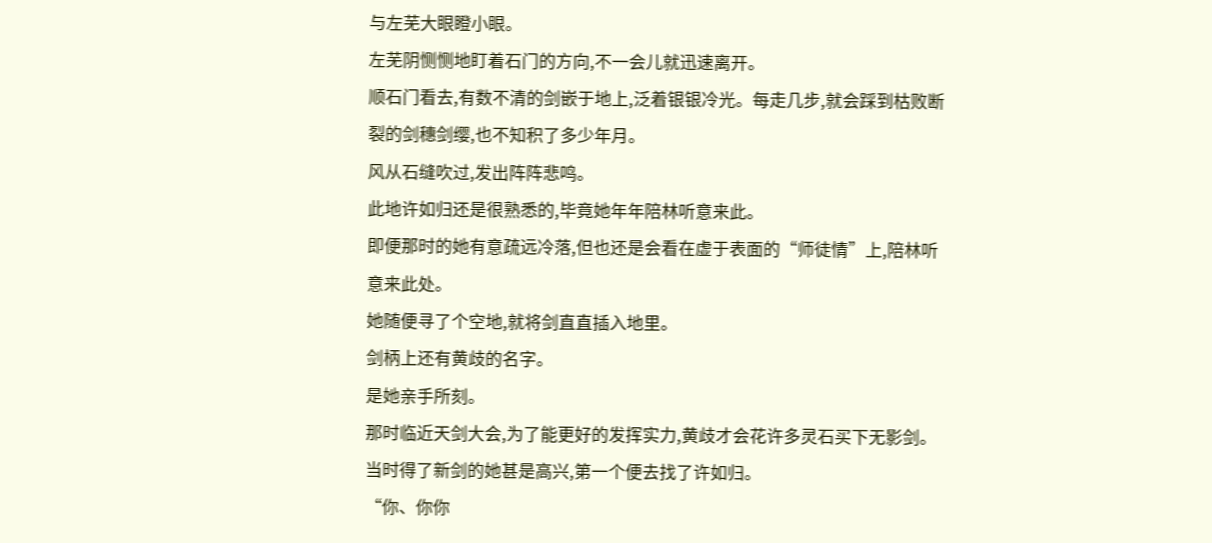与左芜大眼瞪小眼。
左芜阴恻恻地盯着石门的方向,不一会儿就迅速离开。
顺石门看去,有数不清的剑嵌于地上,泛着银银冷光。每走几步,就会踩到枯败断裂的剑穗剑缨,也不知积了多少年月。
风从石缝吹过,发出阵阵悲鸣。
此地许如归还是很熟悉的,毕竟她年年陪林听意来此。
即便那时的她有意疏远冷落,但也还是会看在虚于表面的“师徒情”上,陪林听意来此处。
她随便寻了个空地,就将剑直直插入地里。
剑柄上还有黄歧的名字。
是她亲手所刻。
那时临近天剑大会,为了能更好的发挥实力,黄歧才会花许多灵石买下无影剑。
当时得了新剑的她甚是高兴,第一个便去找了许如归。
“你、你你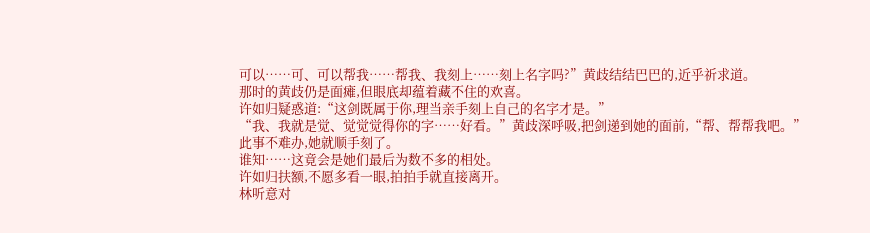可以……可、可以帮我……帮我、我刻上……刻上名字吗?”黄歧结结巴巴的,近乎祈求道。
那时的黄歧仍是面瘫,但眼底却蕴着藏不住的欢喜。
许如归疑惑道:“这剑既属于你,理当亲手刻上自己的名字才是。”
“我、我就是觉、觉觉觉得你的字……好看。”黄歧深呼吸,把剑递到她的面前,“帮、帮帮我吧。”
此事不难办,她就顺手刻了。
谁知……这竟会是她们最后为数不多的相处。
许如归扶额,不愿多看一眼,拍拍手就直接离开。
林听意对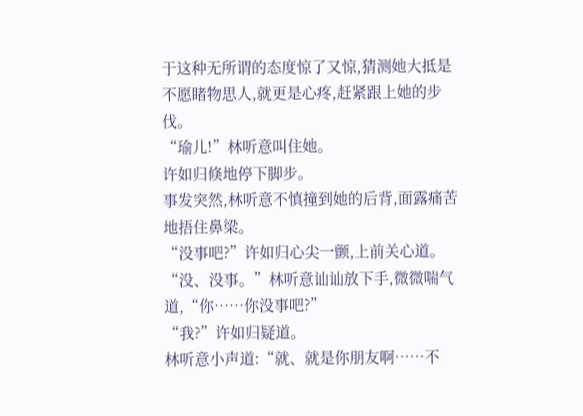于这种无所谓的态度惊了又惊,猜测她大抵是不愿睹物思人,就更是心疼,赶紧跟上她的步伐。
“瑜儿!”林听意叫住她。
许如归倏地停下脚步。
事发突然,林听意不慎撞到她的后背,面露痛苦地捂住鼻梁。
“没事吧?”许如归心尖一颤,上前关心道。
“没、没事。”林听意讪讪放下手,微微喘气道,“你……你没事吧?”
“我?”许如归疑道。
林听意小声道:“就、就是你朋友啊……不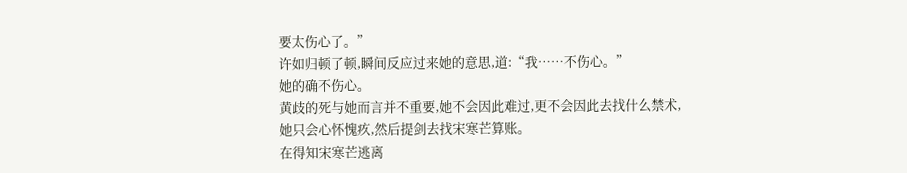要太伤心了。”
许如归顿了顿,瞬间反应过来她的意思,道:“我……不伤心。”
她的确不伤心。
黄歧的死与她而言并不重要,她不会因此难过,更不会因此去找什么禁术,她只会心怀愧疚,然后提剑去找宋寒芒算账。
在得知宋寒芒逃离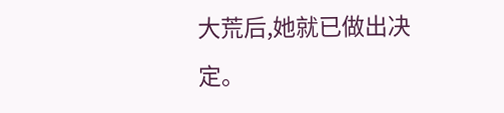大荒后,她就已做出决定。